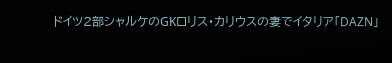ドイツ2部シャルケのGKロリス・カリウスの妻でイタリア「DAZN」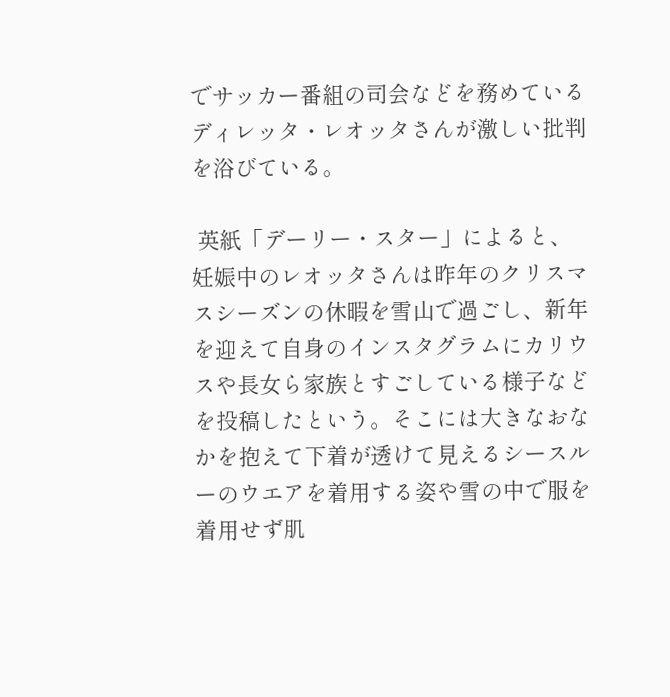でサッカー番組の司会などを務めているディレッタ・レオッタさんが激しい批判を浴びている。

 英紙「デーリー・スター」によると、妊娠中のレオッタさんは昨年のクリスマスシーズンの休暇を雪山で過ごし、新年を迎えて自身のインスタグラムにカリウスや長女ら家族とすごしている様子などを投稿したという。そこには大きなおなかを抱えて下着が透けて見えるシースルーのウエアを着用する姿や雪の中で服を着用せず肌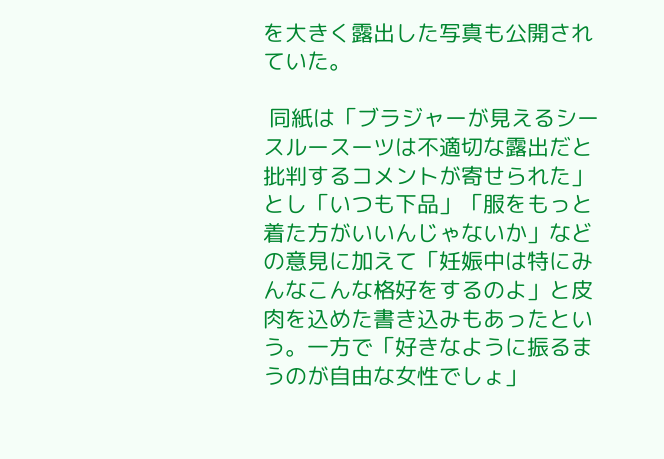を大きく露出した写真も公開されていた。

 同紙は「ブラジャーが見えるシースルースーツは不適切な露出だと批判するコメントが寄せられた」とし「いつも下品」「服をもっと着た方がいいんじゃないか」などの意見に加えて「妊娠中は特にみんなこんな格好をするのよ」と皮肉を込めた書き込みもあったという。一方で「好きなように振るまうのが自由な女性でしょ」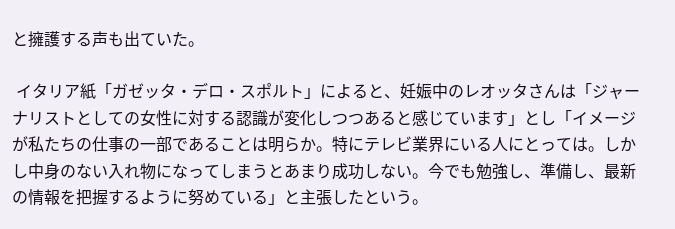と擁護する声も出ていた。

 イタリア紙「ガゼッタ・デロ・スポルト」によると、妊娠中のレオッタさんは「ジャーナリストとしての女性に対する認識が変化しつつあると感じています」とし「イメージが私たちの仕事の一部であることは明らか。特にテレビ業界にいる人にとっては。しかし中身のない入れ物になってしまうとあまり成功しない。今でも勉強し、準備し、最新の情報を把握するように努めている」と主張したという。